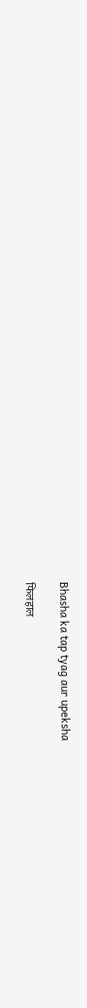Bhasha ka tap tyag aur upeksha

फिलहाल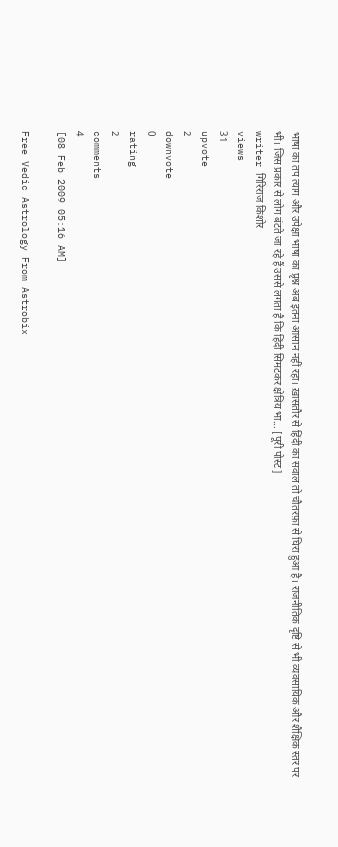भाषा का तप त्याग और उपेक्षा भाषा का प्रृश्न अब इतना आसान नहीं रहा। ख़ासतौर से हिंदी का सवाल तो चौतरफ़ा से घिरा हुआ है। राजनीतिक दृष्टि से भी व्यवसायिक और शैक्षिक स्तर पर भी। जिस प्रकार से लोग बंटते जा रहे हैं उससे लगता है कि हिंदी सिमटकर क्षेत्रिय भा... [पूरी पोस्ट]
writer गिरिराज किशोर
views
31
upvote
2
downvote
0
rating
2
comments
4
[08 Feb 2009 05:16 AM]

Free Vedic Astrology From Astrobix